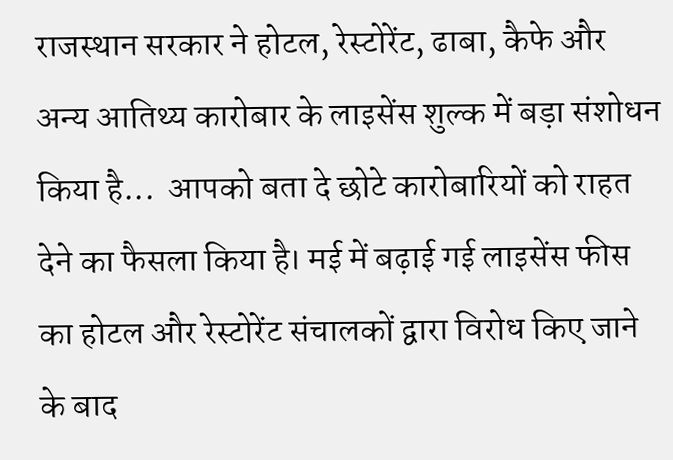राजस्थान सरकार ने होटल, रेस्टोरेंट, ढाबा, कैफे और अन्य आतिथ्य कारोबार के लाइसेंस शुल्क में बड़ा संशोधन किया है...  आपको बता दे छोटे कारोबारियों को राहत देने का फैसला किया है। मई में बढ़ाई गई लाइसेंस फीस का होटल और रेस्टोरेंट संचालकों द्वारा विरोध किए जाने के बाद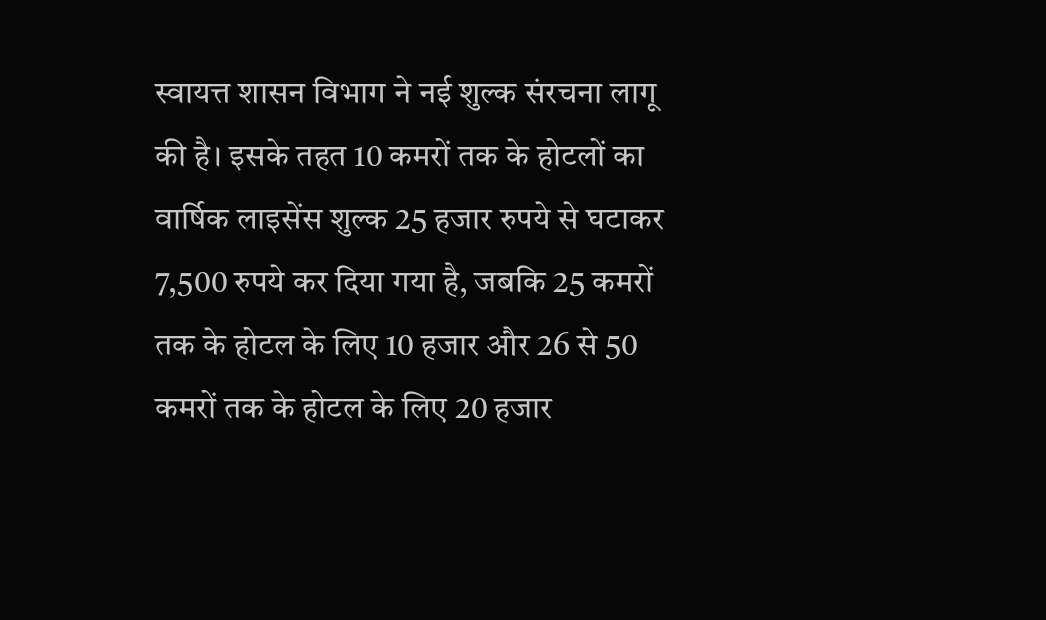स्वायत्त शासन विभाग ने नई शुल्क संरचना लागू की है। इसके तहत 10 कमरों तक के होटलों का वार्षिक लाइसेंस शुल्क 25 हजार रुपये से घटाकर 7,500 रुपये कर दिया गया है, जबकि 25 कमरों तक के होटल के लिए 10 हजार और 26 से 50 कमरों तक के होटल के लिए 20 हजार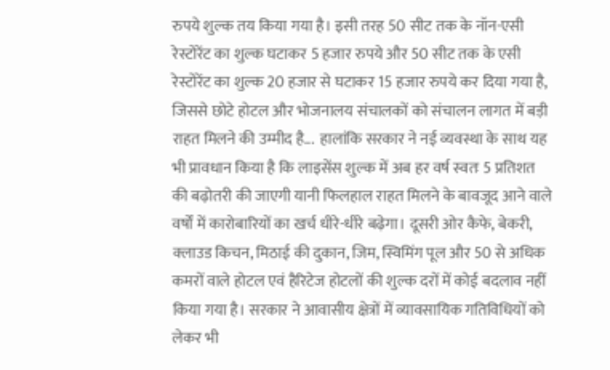रुपये शुल्क तय किया गया है। इसी तरह 50 सीट तक के नॉन-एसी रेस्टोरेंट का शुल्क घटाकर 5 हजार रुपये और 50 सीट तक के एसी रेस्टोरेंट का शुल्क 20 हजार से घटाकर 15 हजार रुपये कर दिया गया है, जिससे छोटे होटल और भोजनालय संचालकों को संचालन लागत में बड़ी राहत मिलने की उम्मीद है...  हालांकि सरकार ने नई व्यवस्था के साथ यह भी प्रावधान किया है कि लाइसेंस शुल्क में अब हर वर्ष स्वतः 5 प्रतिशत की बढ़ोतरी की जाएगी यानी फिलहाल राहत मिलने के बावजूद आने वाले वर्षों में कारोबारियों का खर्च धीरे-धीरे बढ़ेगा। दूसरी ओर कैफे, बेकरी, क्लाउड किचन, मिठाई की दुकान, जिम, स्विमिंग पूल और 50 से अधिक कमरों वाले होटल एवं हैरिटेज होटलों की शुल्क दरों में कोई बदलाव नहीं किया गया है। सरकार ने आवासीय क्षेत्रों में व्यावसायिक गतिविधियों को लेकर भी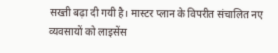सख्ती बढ़ा दी गयी है। मास्टर प्लान के विपरीत संचालित नए व्यवसायों को लाइसेंस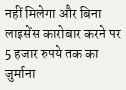नहीं मिलेगा और बिना लाइसेंस कारोबार करने पर 5 हजार रुपये तक का जुर्माना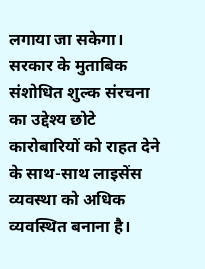लगाया जा सकेगा। सरकार के मुताबिक  संशोधित शुल्क संरचना का उद्देश्य छोटे कारोबारियों को राहत देने के साथ-साथ लाइसेंस व्यवस्था को अधिक व्यवस्थित बनाना है।